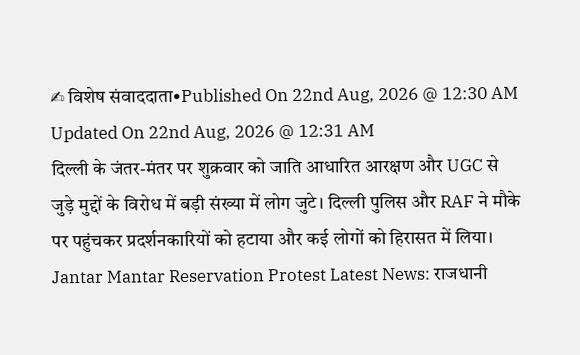✍ विशेष संवाददाता•Published On 22nd Aug, 2026 @ 12:30 AM
Updated On 22nd Aug, 2026 @ 12:31 AM
दिल्ली के जंतर-मंतर पर शुक्रवार को जाति आधारित आरक्षण और UGC से जुड़े मुद्दों के विरोध में बड़ी संख्या में लोग जुटे। दिल्ली पुलिस और RAF ने मौके पर पहुंचकर प्रदर्शनकारियों को हटाया और कई लोगों को हिरासत में लिया।
Jantar Mantar Reservation Protest Latest News: राजधानी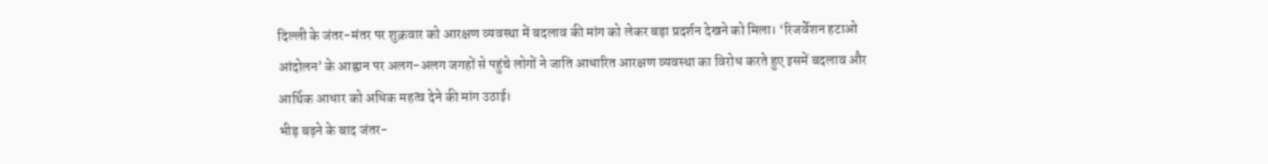दिल्ली के जंतर-मंतर पर शुक्रवार को आरक्षण व्यवस्था में बदलाव की मांग को लेकर बड़ा प्रदर्शन देखने को मिला। ‘रिजर्वेशन हटाओ आंदोलन’ के आह्वान पर अलग-अलग जगहों से पहुंचे लोगों ने जाति आधारित आरक्षण व्यवस्था का विरोध करते हुए इसमें बदलाव और आर्थिक आधार को अधिक महत्व देने की मांग उठाई।
भीड़ बढ़ने के बाद जंतर-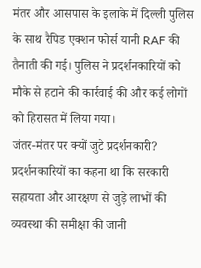मंतर और आसपास के इलाके में दिल्ली पुलिस के साथ रैपिड एक्शन फोर्स यानी RAF की तैनाती की गई। पुलिस ने प्रदर्शनकारियों को मौके से हटाने की कार्रवाई की और कई लोगों को हिरासत में लिया गया।
जंतर-मंतर पर क्यों जुटे प्रदर्शनकारी?
प्रदर्शनकारियों का कहना था कि सरकारी सहायता और आरक्षण से जुड़े लाभों की व्यवस्था की समीक्षा की जानी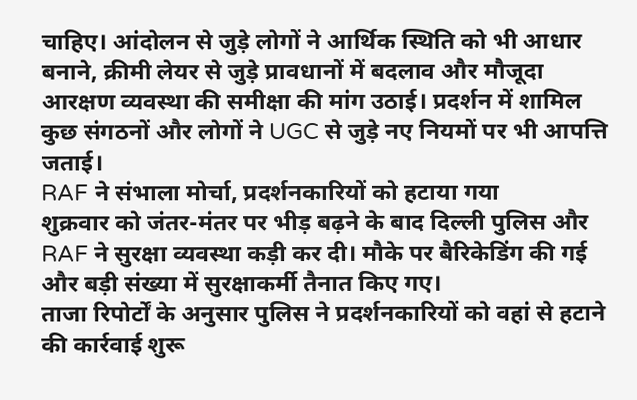चाहिए। आंदोलन से जुड़े लोगों ने आर्थिक स्थिति को भी आधार बनाने, क्रीमी लेयर से जुड़े प्रावधानों में बदलाव और मौजूदा आरक्षण व्यवस्था की समीक्षा की मांग उठाई। प्रदर्शन में शामिल कुछ संगठनों और लोगों ने UGC से जुड़े नए नियमों पर भी आपत्ति जताई।
RAF ने संभाला मोर्चा, प्रदर्शनकारियों को हटाया गया
शुक्रवार को जंतर-मंतर पर भीड़ बढ़ने के बाद दिल्ली पुलिस और RAF ने सुरक्षा व्यवस्था कड़ी कर दी। मौके पर बैरिकेडिंग की गई और बड़ी संख्या में सुरक्षाकर्मी तैनात किए गए।
ताजा रिपोर्टों के अनुसार पुलिस ने प्रदर्शनकारियों को वहां से हटाने की कार्रवाई शुरू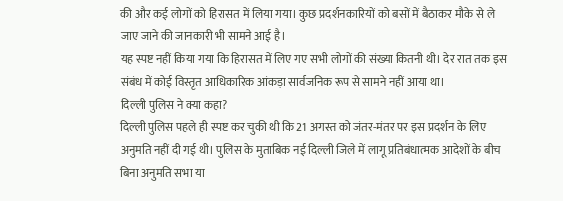की और कई लोगों को हिरासत में लिया गया। कुछ प्रदर्शनकारियों को बसों में बैठाकर मौके से ले जाए जाने की जानकारी भी सामने आई है।
यह स्पष्ट नहीं किया गया कि हिरासत में लिए गए सभी लोगों की संख्या कितनी थी। देर रात तक इस संबंध में कोई विस्तृत आधिकारिक आंकड़ा सार्वजनिक रूप से सामने नहीं आया था।
दिल्ली पुलिस ने क्या कहा?
दिल्ली पुलिस पहले ही स्पष्ट कर चुकी थी कि 21 अगस्त को जंतर-मंतर पर इस प्रदर्शन के लिए अनुमति नहीं दी गई थी। पुलिस के मुताबिक नई दिल्ली जिले में लागू प्रतिबंधात्मक आदेशों के बीच बिना अनुमति सभा या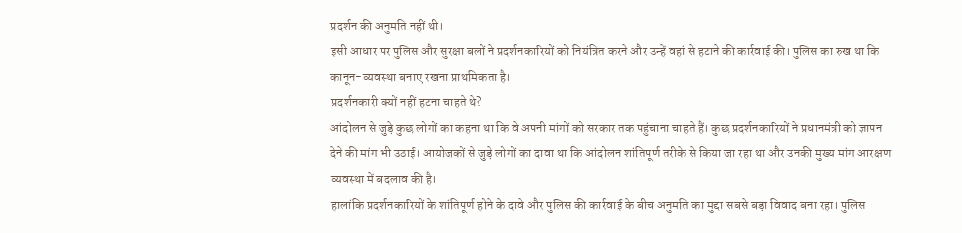प्रदर्शन की अनुमति नहीं थी।
इसी आधार पर पुलिस और सुरक्षा बलों ने प्रदर्शनकारियों को नियंत्रित करने और उन्हें वहां से हटाने की कार्रवाई की। पुलिस का रुख था कि कानून-व्यवस्था बनाए रखना प्राथमिकता है।
प्रदर्शनकारी क्यों नहीं हटना चाहते थे?
आंदोलन से जुड़े कुछ लोगों का कहना था कि वे अपनी मांगों को सरकार तक पहुंचाना चाहते हैं। कुछ प्रदर्शनकारियों ने प्रधानमंत्री को ज्ञापन देने की मांग भी उठाई। आयोजकों से जुड़े लोगों का दावा था कि आंदोलन शांतिपूर्ण तरीके से किया जा रहा था और उनकी मुख्य मांग आरक्षण व्यवस्था में बदलाव की है।
हालांकि प्रदर्शनकारियों के शांतिपूर्ण होने के दावे और पुलिस की कार्रवाई के बीच अनुमति का मुद्दा सबसे बड़ा विवाद बना रहा। पुलिस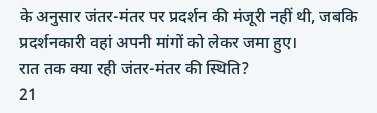के अनुसार जंतर-मंतर पर प्रदर्शन की मंजूरी नहीं थी, जबकि प्रदर्शनकारी वहां अपनी मांगों को लेकर जमा हुए।
रात तक क्या रही जंतर-मंतर की स्थिति?
21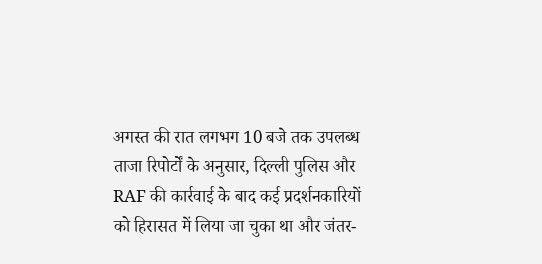अगस्त की रात लगभग 10 बजे तक उपलब्ध ताजा रिपोर्टों के अनुसार, दिल्ली पुलिस और RAF की कार्रवाई के बाद कई प्रदर्शनकारियों को हिरासत में लिया जा चुका था और जंतर-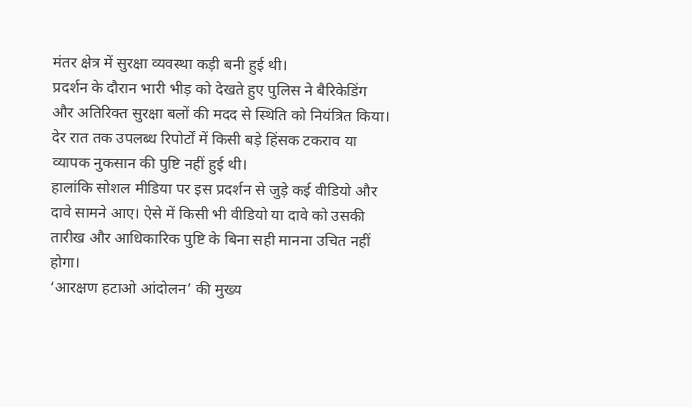मंतर क्षेत्र में सुरक्षा व्यवस्था कड़ी बनी हुई थी।
प्रदर्शन के दौरान भारी भीड़ को देखते हुए पुलिस ने बैरिकेडिंग और अतिरिक्त सुरक्षा बलों की मदद से स्थिति को नियंत्रित किया। देर रात तक उपलब्ध रिपोर्टों में किसी बड़े हिंसक टकराव या व्यापक नुकसान की पुष्टि नहीं हुई थी।
हालांकि सोशल मीडिया पर इस प्रदर्शन से जुड़े कई वीडियो और दावे सामने आए। ऐसे में किसी भी वीडियो या दावे को उसकी तारीख और आधिकारिक पुष्टि के बिना सही मानना उचित नहीं होगा।
‘आरक्षण हटाओ आंदोलन’ की मुख्य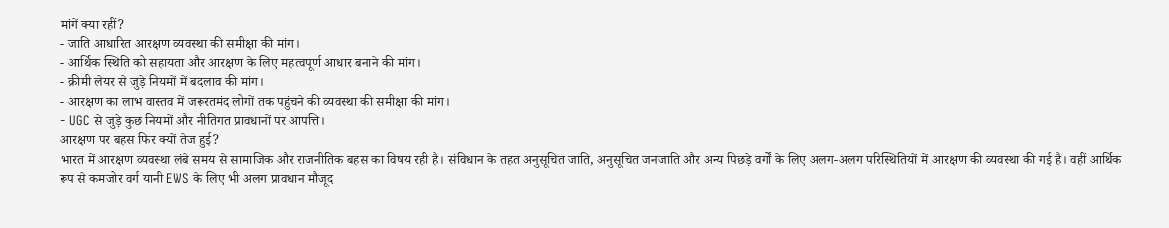मांगें क्या रहीं?
- जाति आधारित आरक्षण व्यवस्था की समीक्षा की मांग।
- आर्थिक स्थिति को सहायता और आरक्षण के लिए महत्वपूर्ण आधार बनाने की मांग।
- क्रीमी लेयर से जुड़े नियमों में बदलाव की मांग।
- आरक्षण का लाभ वास्तव में जरूरतमंद लोगों तक पहुंचने की व्यवस्था की समीक्षा की मांग।
- UGC से जुड़े कुछ नियमों और नीतिगत प्रावधानों पर आपत्ति।
आरक्षण पर बहस फिर क्यों तेज हुई?
भारत में आरक्षण व्यवस्था लंबे समय से सामाजिक और राजनीतिक बहस का विषय रही है। संविधान के तहत अनुसूचित जाति, अनुसूचित जनजाति और अन्य पिछड़े वर्गों के लिए अलग-अलग परिस्थितियों में आरक्षण की व्यवस्था की गई है। वहीं आर्थिक रूप से कमजोर वर्ग यानी EWS के लिए भी अलग प्रावधान मौजूद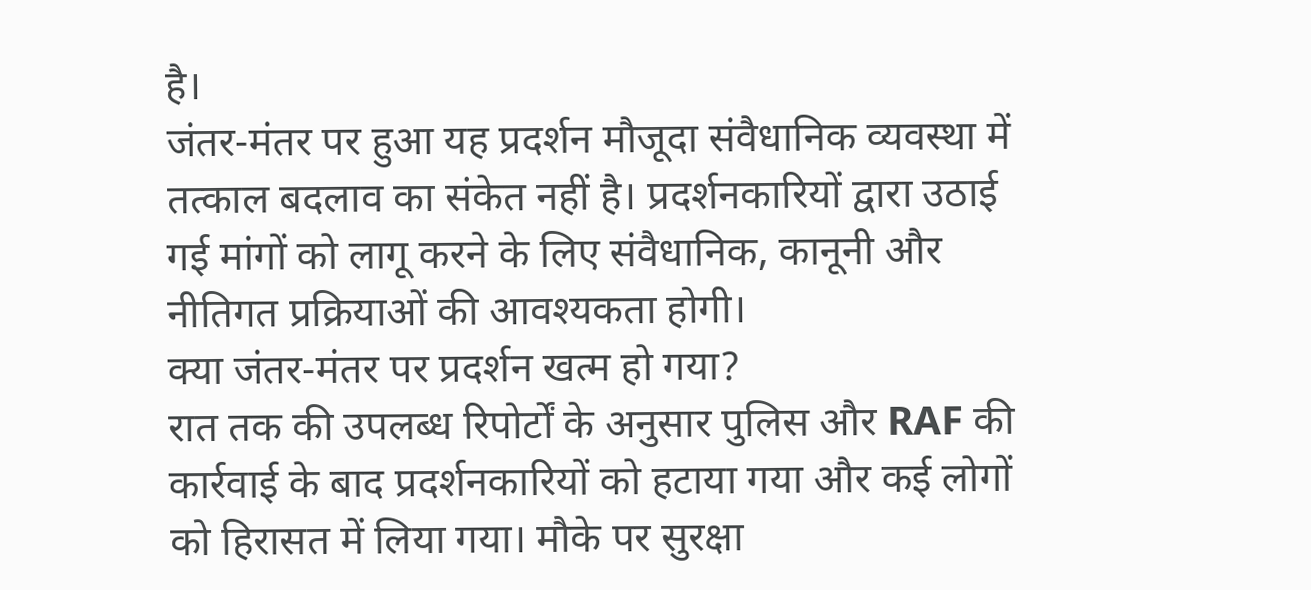है।
जंतर-मंतर पर हुआ यह प्रदर्शन मौजूदा संवैधानिक व्यवस्था में तत्काल बदलाव का संकेत नहीं है। प्रदर्शनकारियों द्वारा उठाई गई मांगों को लागू करने के लिए संवैधानिक, कानूनी और नीतिगत प्रक्रियाओं की आवश्यकता होगी।
क्या जंतर-मंतर पर प्रदर्शन खत्म हो गया?
रात तक की उपलब्ध रिपोर्टों के अनुसार पुलिस और RAF की कार्रवाई के बाद प्रदर्शनकारियों को हटाया गया और कई लोगों को हिरासत में लिया गया। मौके पर सुरक्षा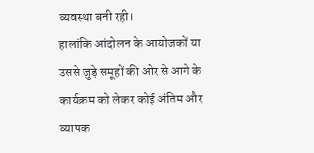व्यवस्था बनी रही।
हालांकि आंदोलन के आयोजकों या उससे जुड़े समूहों की ओर से आगे के कार्यक्रम को लेकर कोई अंतिम और व्यापक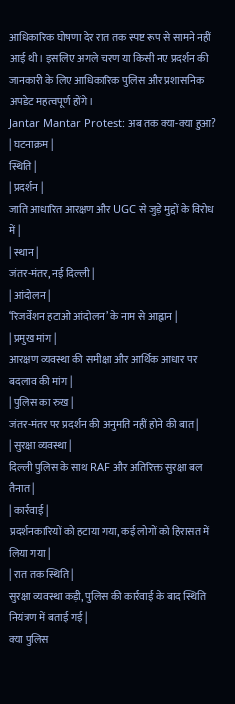आधिकारिक घोषणा देर रात तक स्पष्ट रूप से सामने नहीं आई थी। इसलिए अगले चरण या किसी नए प्रदर्शन की जानकारी के लिए आधिकारिक पुलिस और प्रशासनिक अपडेट महत्वपूर्ण होंगे।
Jantar Mantar Protest: अब तक क्या-क्या हुआ?
| घटनाक्रम |
स्थिति |
| प्रदर्शन |
जाति आधारित आरक्षण और UGC से जुड़े मुद्दों के विरोध में |
| स्थान |
जंतर-मंतर, नई दिल्ली |
| आंदोलन |
‘रिजर्वेशन हटाओ आंदोलन’ के नाम से आह्वान |
| प्रमुख मांग |
आरक्षण व्यवस्था की समीक्षा और आर्थिक आधार पर बदलाव की मांग |
| पुलिस का रुख |
जंतर-मंतर पर प्रदर्शन की अनुमति नहीं होने की बात |
| सुरक्षा व्यवस्था |
दिल्ली पुलिस के साथ RAF और अतिरिक्त सुरक्षा बल तैनात |
| कार्रवाई |
प्रदर्शनकारियों को हटाया गया, कई लोगों को हिरासत में लिया गया |
| रात तक स्थिति |
सुरक्षा व्यवस्था कड़ी, पुलिस की कार्रवाई के बाद स्थिति नियंत्रण में बताई गई |
क्या पुलिस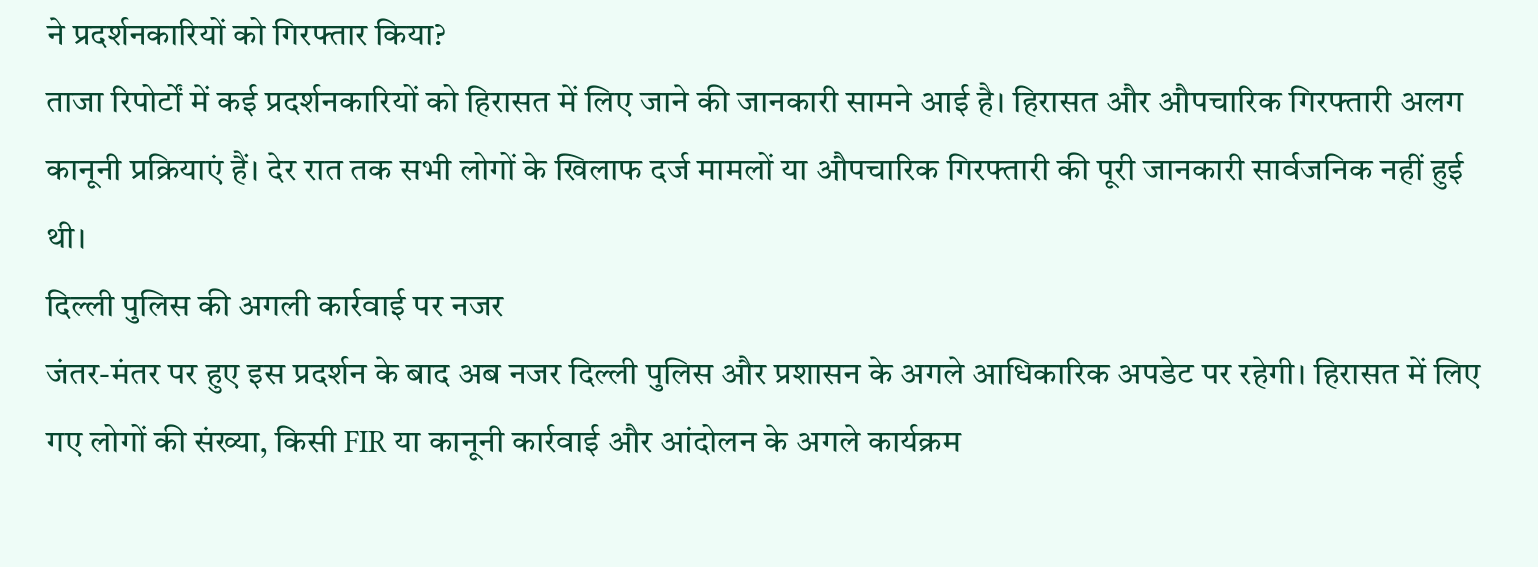ने प्रदर्शनकारियों को गिरफ्तार किया?
ताजा रिपोर्टों में कई प्रदर्शनकारियों को हिरासत में लिए जाने की जानकारी सामने आई है। हिरासत और औपचारिक गिरफ्तारी अलग कानूनी प्रक्रियाएं हैं। देर रात तक सभी लोगों के खिलाफ दर्ज मामलों या औपचारिक गिरफ्तारी की पूरी जानकारी सार्वजनिक नहीं हुई थी।
दिल्ली पुलिस की अगली कार्रवाई पर नजर
जंतर-मंतर पर हुए इस प्रदर्शन के बाद अब नजर दिल्ली पुलिस और प्रशासन के अगले आधिकारिक अपडेट पर रहेगी। हिरासत में लिए गए लोगों की संख्या, किसी FIR या कानूनी कार्रवाई और आंदोलन के अगले कार्यक्रम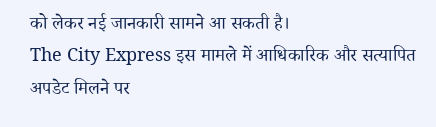को लेकर नई जानकारी सामने आ सकती है।
The City Express इस मामले में आधिकारिक और सत्यापित अपडेट मिलने पर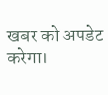खबर को अपडेट करेगा।